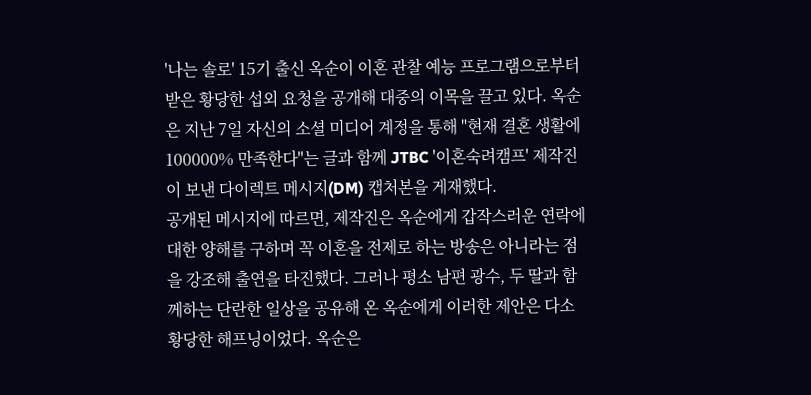'나는 솔로' 15기 출신 옥순이 이혼 관찰 예능 프로그램으로부터 받은 황당한 섭외 요청을 공개해 대중의 이목을 끌고 있다. 옥순은 지난 7일 자신의 소셜 미디어 계정을 통해 "현재 결혼 생활에 100000% 만족한다"는 글과 함께 JTBC '이혼숙려캠프' 제작진이 보낸 다이렉트 메시지(DM) 캡처본을 게재했다.
공개된 메시지에 따르면, 제작진은 옥순에게 갑작스러운 연락에 대한 양해를 구하며 꼭 이혼을 전제로 하는 방송은 아니라는 점을 강조해 출연을 타진했다. 그러나 평소 남편 광수, 두 딸과 함께하는 단란한 일상을 공유해 온 옥순에게 이러한 제안은 다소 황당한 해프닝이었다. 옥순은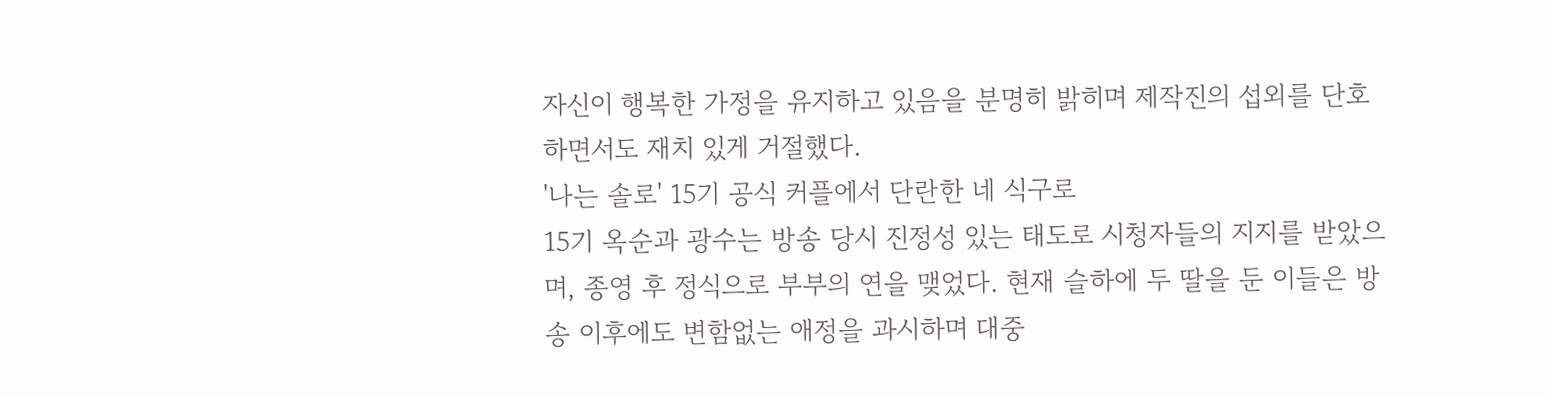자신이 행복한 가정을 유지하고 있음을 분명히 밝히며 제작진의 섭외를 단호하면서도 재치 있게 거절했다.
'나는 솔로' 15기 공식 커플에서 단란한 네 식구로
15기 옥순과 광수는 방송 당시 진정성 있는 태도로 시청자들의 지지를 받았으며, 종영 후 정식으로 부부의 연을 맺었다. 현재 슬하에 두 딸을 둔 이들은 방송 이후에도 변함없는 애정을 과시하며 대중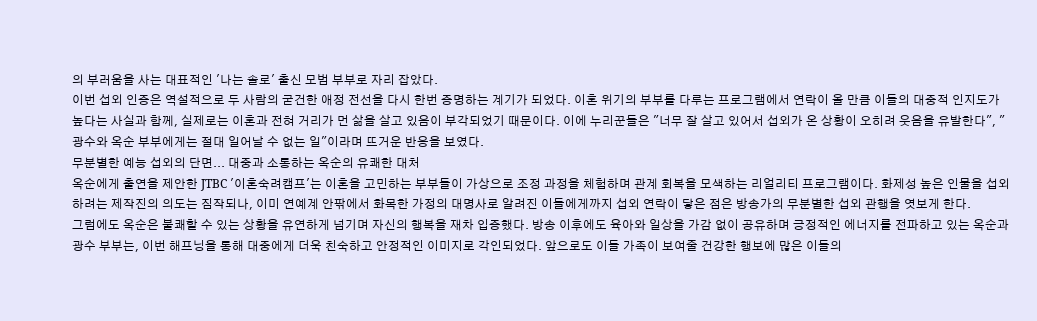의 부러움을 사는 대표적인 '나는 솔로' 출신 모범 부부로 자리 잡았다.
이번 섭외 인증은 역설적으로 두 사람의 굳건한 애정 전선을 다시 한번 증명하는 계기가 되었다. 이혼 위기의 부부를 다루는 프로그램에서 연락이 올 만큼 이들의 대중적 인지도가 높다는 사실과 함께, 실제로는 이혼과 전혀 거리가 먼 삶을 살고 있음이 부각되었기 때문이다. 이에 누리꾼들은 "너무 잘 살고 있어서 섭외가 온 상황이 오히려 웃음을 유발한다", "광수와 옥순 부부에게는 절대 일어날 수 없는 일"이라며 뜨거운 반응을 보였다.
무분별한 예능 섭외의 단면... 대중과 소통하는 옥순의 유쾌한 대처
옥순에게 출연을 제안한 JTBC '이혼숙려캠프'는 이혼을 고민하는 부부들이 가상으로 조정 과정을 체험하며 관계 회복을 모색하는 리얼리티 프로그램이다. 화제성 높은 인물을 섭외하려는 제작진의 의도는 짐작되나, 이미 연예계 안팎에서 화목한 가정의 대명사로 알려진 이들에게까지 섭외 연락이 닿은 점은 방송가의 무분별한 섭외 관행을 엿보게 한다.
그럼에도 옥순은 불쾌할 수 있는 상황을 유연하게 넘기며 자신의 행복을 재차 입증했다. 방송 이후에도 육아와 일상을 가감 없이 공유하며 긍정적인 에너지를 전파하고 있는 옥순과 광수 부부는, 이번 해프닝을 통해 대중에게 더욱 친숙하고 안정적인 이미지로 각인되었다. 앞으로도 이들 가족이 보여줄 건강한 행보에 많은 이들의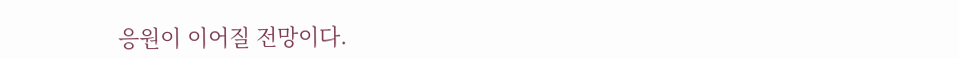응원이 이어질 전망이다.